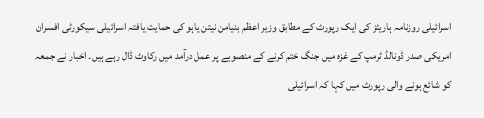اسرائیلی روزنامہ ہاریٹز کی ایک رپورٹ کے مطابق وزیر اعظم بنیامن نیتن یاہو کی حمایت یافتہ اسرائیلی سیکورٹی افسران امریکی صدر ڈونالڈ ٹرمپ کے غزہ میں جنگ ختم کرنے کے منصوبے پر عمل درآمد میں رکاوٹ ڈال رہے ہیں۔ اخبار نے جمعہ کو شائع ہونے والی رپورٹ میں کہا کہ اسرائیلی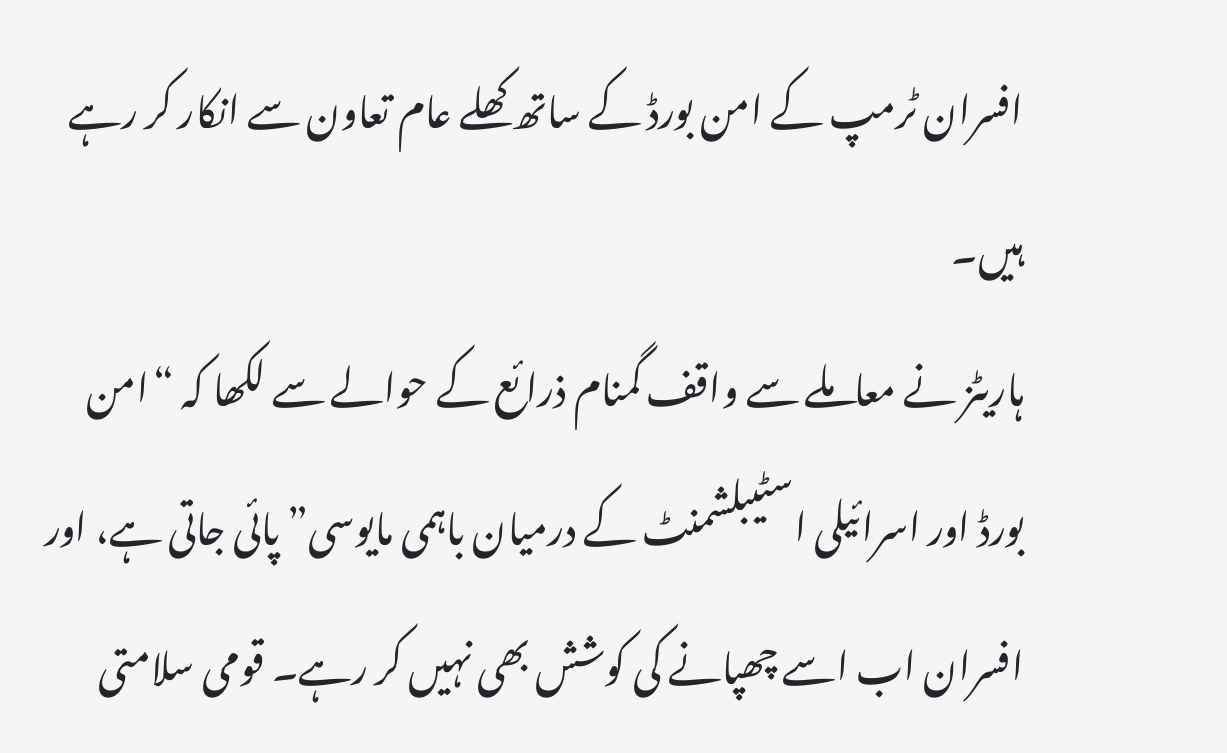افسران ٹرمپ کے امن بورڈ کے ساتھ کھلے عام تعاون سے انکار کر رہے ہیں۔
ہاریٹز نے معاملے سے واقف گمنام ذرائع کے حوالے سے لکھا کہ “امن بورڈ اور اسرائیلی اسٹیبلشمنٹ کے درمیان باہمی مایوسی” پائی جاتی ہے، اور افسران اب اسے چھپانے کی کوشش بھی نہیں کر رہے۔ قومی سلامتی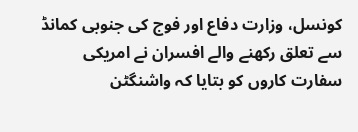کونسل، وزارت دفاع اور فوج کی جنوبی کمانڈ سے تعلق رکھنے والے افسران نے امریکی سفارت کاروں کو بتایا کہ واشنگٹن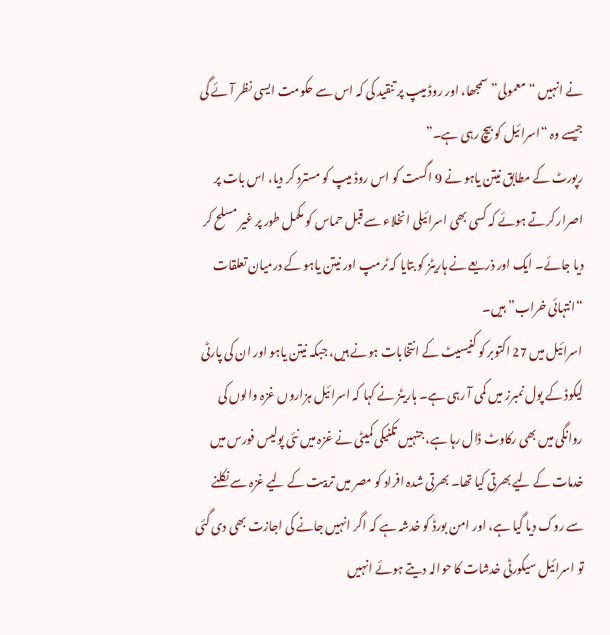نے انہیں “معمولی” سمجھا، اور روڈ میپ پر تنقید کی کہ اس سے حکومت ایسی نظر آئے گی جیسے وہ “اسرائیل کو بیچ رہی ہے۔”
رپورٹ کے مطابق نیتن یاہو نے 9 اگست کو اس روڈ میپ کو مسترد کر دیا، اس بات پر اصرار کرتے ہوئے کہ کسی بھی اسرائیلی انخلاء سے قبل حماس کو مکمل طور پر غیر مسلح کر دیا جائے۔ ایک اور ذریعے نے ہاریٹز کو بتایا کہ ٹرمپ اور نیتن یاہو کے درمیان تعلقات “انتہائی خراب” ہیں۔
اسرائیل میں 27 اکتوبر کو کنیسیٹ کے انتخابات ہونے ہیں، جبکہ نیتن یاہو اور ان کی پارٹی لیکوڈ کے پول نمبرز میں کمی آ رہی ہے۔ ہاریٹز نے کہا کہ اسرائیل ہزاروں غزہ والوں کی روانگی میں بھی رکاوٹ ڈال رہا ہے، جنہیں تکنیکی کمیٹی نے غزہ میں نئی پولیس فورس میں خدمات کے لیے بھرتی کیا تھا۔ بھرتی شدہ افراد کو مصر میں تربیت کے لیے غزہ سے نکلنے سے روک دیا گیا ہے، اور امن بورڈ کو خدشہ ہے کہ اگر انہیں جانے کی اجازت بھی دی گئی تو اسرائیل سیکورٹی خدشات کا حوالہ دیتے ہوئے انہیں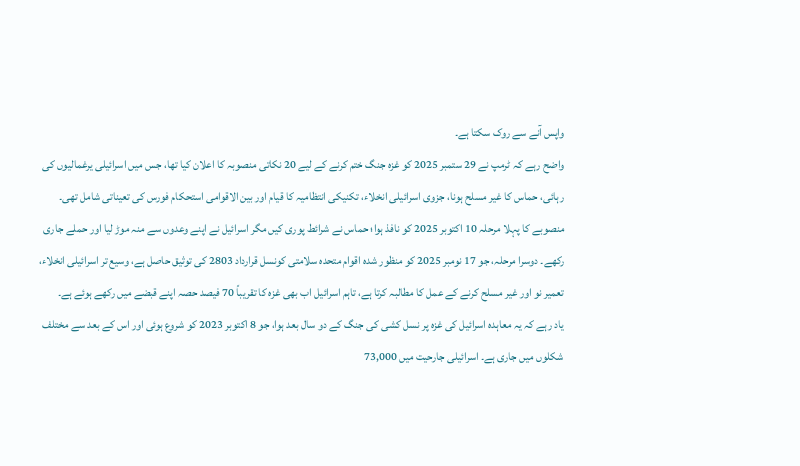واپس آنے سے روک سکتا ہے۔
واضح رہے کہ ٹرمپ نے 29 ستمبر 2025 کو غزہ جنگ ختم کرنے کے لیے 20 نکاتی منصوبہ کا اعلان کیا تھا، جس میں اسرائیلی یرغمالیوں کی رہائی، حماس کا غیر مسلح ہونا، جزوی اسرائیلی انخلاء، تکنیکی انتظامیہ کا قیام اور بین الاقوامی استحکام فورس کی تعیناتی شامل تھی۔ منصوبے کا پہلا مرحلہ 10 اکتوبر 2025 کو نافذ ہوا؛ حماس نے شرائط پوری کیں مگر اسرائیل نے اپنے وعدوں سے منہ موڑ لیا اور حملے جاری رکھے۔ دوسرا مرحلہ، جو 17 نومبر 2025 کو منظور شدہ اقوام متحدہ سلامتی کونسل قرارداد 2803 کی توثیق حاصل ہے، وسیع تر اسرائیلی انخلاء، تعمیر نو اور غیر مسلح کرنے کے عمل کا مطالبہ کرتا ہے، تاہم اسرائیل اب بھی غزہ کا تقریباً 70 فیصد حصہ اپنے قبضے میں رکھے ہوئے ہے۔
یاد رہے کہ یہ معاہدہ اسرائیل کی غزہ پر نسل کشی کی جنگ کے دو سال بعد ہوا، جو 8 اکتوبر 2023 کو شروع ہوئی اور اس کے بعد سے مختلف شکلوں میں جاری ہے۔ اسرائیلی جارحیت میں 73,000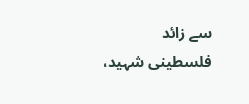سے زائد فلسطینی شہید،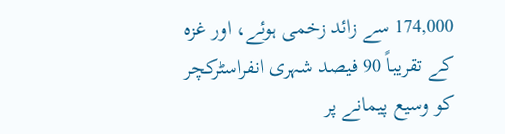174,000 سے زائد زخمی ہوئے، اور غزہ کے تقریباً 90 فیصد شہری انفراسٹرکچر کو وسیع پیمانے پر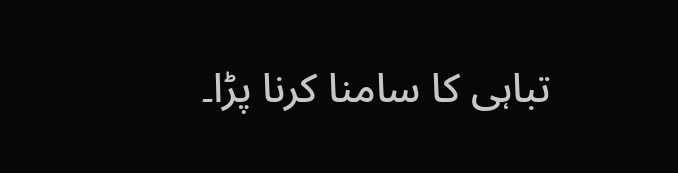تباہی کا سامنا کرنا پڑا۔